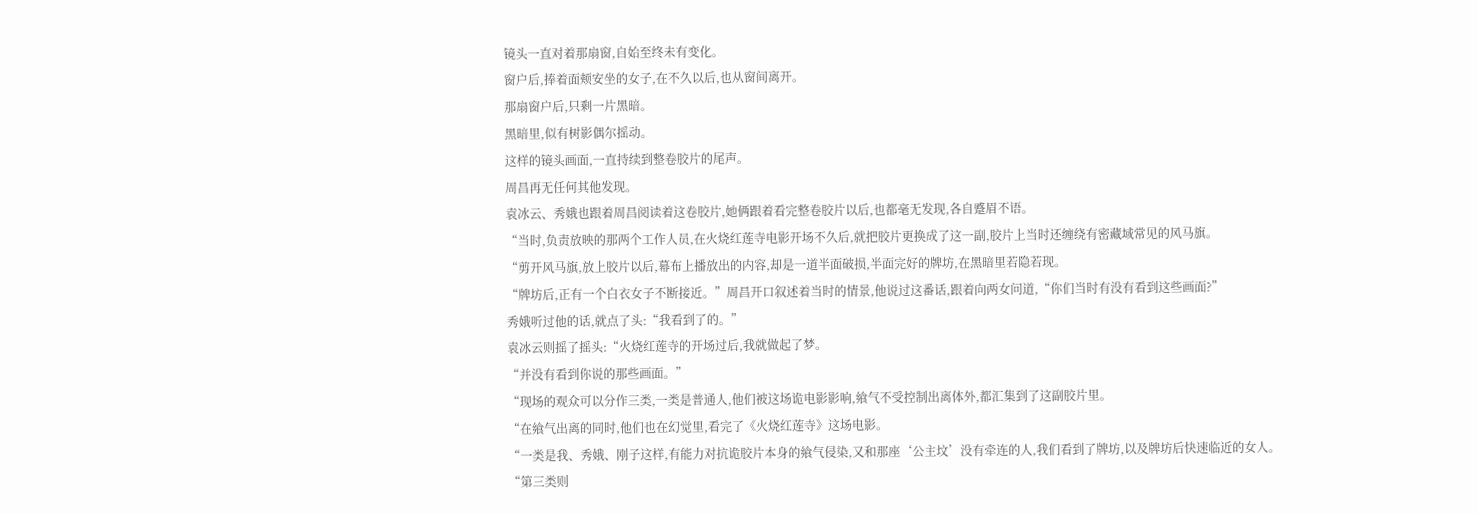镜头一直对着那扇窗,自始至终未有变化。
窗户后,捧着面颊安坐的女子,在不久以后,也从窗间离开。
那扇窗户后,只剩一片黑暗。
黑暗里,似有树影偶尔摇动。
这样的镜头画面,一直持续到整卷胶片的尾声。
周昌再无任何其他发现。
袁冰云、秀娥也跟着周昌阅读着这卷胶片,她俩跟着看完整卷胶片以后,也都毫无发现,各自蹙眉不语。
“当时,负责放映的那两个工作人员,在火烧红莲寺电影开场不久后,就把胶片更换成了这一副,胶片上当时还缠绕有密藏域常见的风马旗。
“剪开风马旗,放上胶片以后,幕布上播放出的内容,却是一道半面破损,半面完好的牌坊,在黑暗里若隐若现。
“牌坊后,正有一个白衣女子不断接近。”周昌开口叙述着当时的情景,他说过这番话,跟着向两女问道,“你们当时有没有看到这些画面?”
秀娥听过他的话,就点了头:“我看到了的。”
袁冰云则摇了摇头:“火烧红莲寺的开场过后,我就做起了梦。
“并没有看到你说的那些画面。”
“现场的观众可以分作三类,一类是普通人,他们被这场诡电影影响,飨气不受控制出离体外,都汇集到了这副胶片里。
“在飨气出离的同时,他们也在幻觉里,看完了《火烧红莲寺》这场电影。
“一类是我、秀娥、刚子这样,有能力对抗诡胶片本身的飨气侵染,又和那座‘公主坟’没有牵连的人,我们看到了牌坊,以及牌坊后快速临近的女人。
“第三类则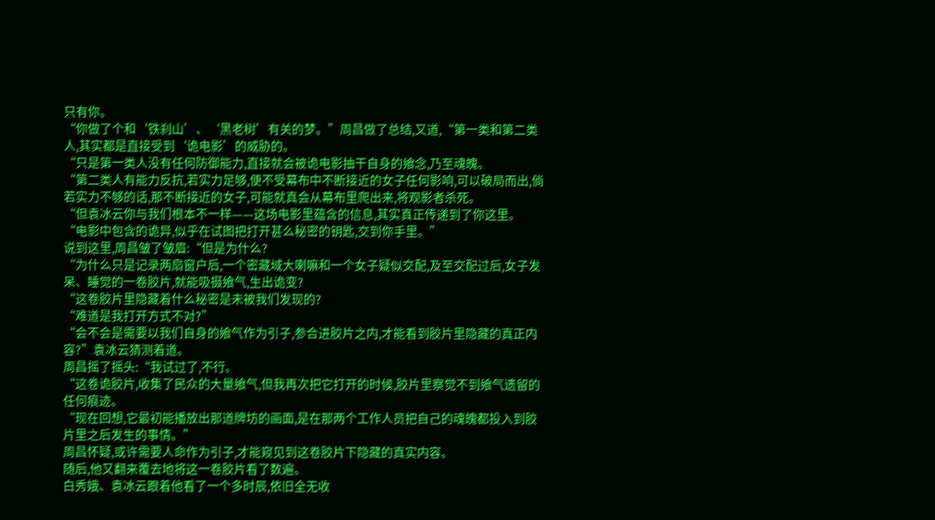只有你。
“你做了个和‘铁刹山’、‘黑老树’有关的梦。”周昌做了总结,又道,“第一类和第二类人,其实都是直接受到‘诡电影’的威胁的。
“只是第一类人没有任何防御能力,直接就会被诡电影抽干自身的飨念,乃至魂魄。
“第二类人有能力反抗,若实力足够,便不受幕布中不断接近的女子任何影响,可以破局而出,倘若实力不够的话,那不断接近的女子,可能就真会从幕布里爬出来,将观影者杀死。
“但袁冰云你与我们根本不一样——这场电影里蕴含的信息,其实真正传递到了你这里。
“电影中包含的诡异,似乎在试图把打开甚么秘密的钥匙,交到你手里。”
说到这里,周昌皱了皱眉:“但是为什么?
“为什么只是记录两扇窗户后,一个密藏域大喇嘛和一个女子疑似交配,及至交配过后,女子发呆、睡觉的一卷胶片,就能吸摄飨气,生出诡变?
“这卷胶片里隐藏着什么秘密是未被我们发现的?
“难道是我打开方式不对?”
“会不会是需要以我们自身的飨气作为引子,参合进胶片之内,才能看到胶片里隐藏的真正内容?”袁冰云猜测着道。
周昌摇了摇头:“我试过了,不行。
“这卷诡胶片,收集了民众的大量飨气,但我再次把它打开的时候,胶片里察觉不到飨气遗留的任何痕迹。
“现在回想,它最初能播放出那道牌坊的画面,是在那两个工作人员把自己的魂魄都投入到胶片里之后发生的事情。”
周昌怀疑,或许需要人命作为引子,才能窥见到这卷胶片下隐藏的真实内容。
随后,他又翻来覆去地将这一卷胶片看了数遍。
白秀娥、袁冰云跟着他看了一个多时辰,依旧全无收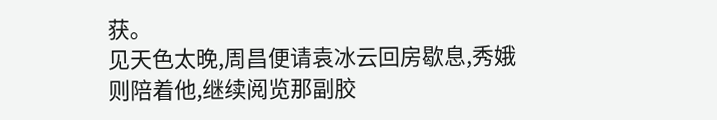获。
见天色太晚,周昌便请袁冰云回房歇息,秀娥则陪着他,继续阅览那副胶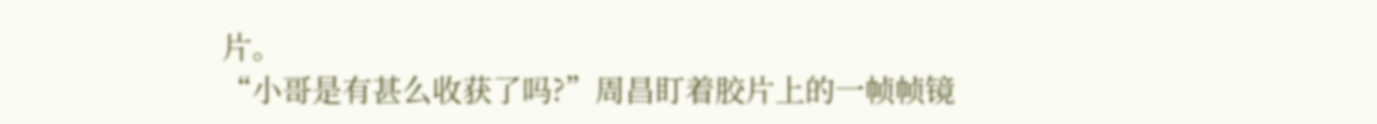片。
“小哥是有甚么收获了吗?”周昌盯着胶片上的一帧帧镜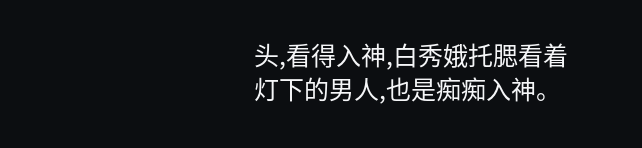头,看得入神,白秀娥托腮看着灯下的男人,也是痴痴入神。